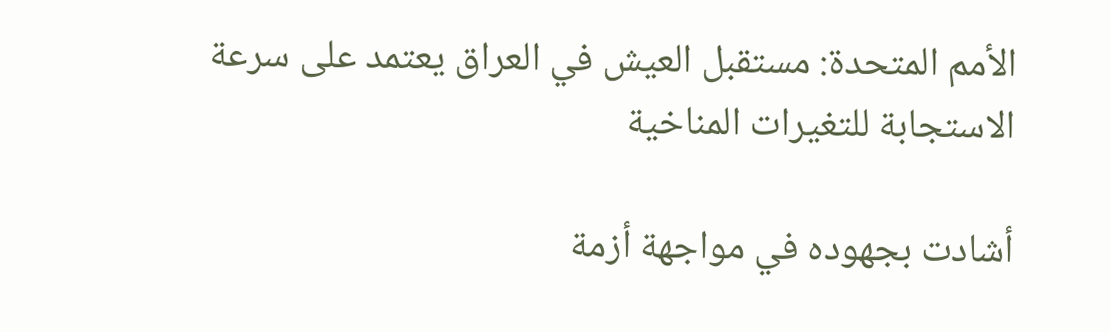الأمم المتحدة: مستقبل العيش في العراق يعتمد على سرعة الاستجابة للتغيرات المناخية

أشادت بجهوده في مواجهة أزمة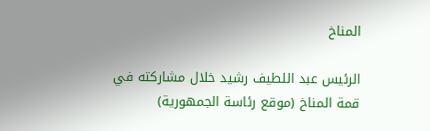المناخ

الرئيس عبد اللطيف رشيد خلال مشاركته في قمة المناخ (موقع رئاسة الجمهورية)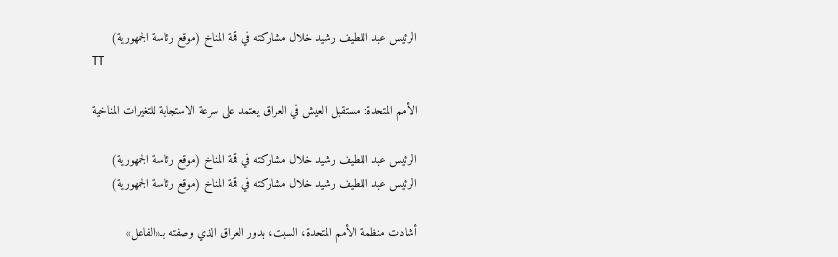الرئيس عبد اللطيف رشيد خلال مشاركته في قمة المناخ (موقع رئاسة الجمهورية)
TT

الأمم المتحدة: مستقبل العيش في العراق يعتمد على سرعة الاستجابة للتغيرات المناخية

الرئيس عبد اللطيف رشيد خلال مشاركته في قمة المناخ (موقع رئاسة الجمهورية)
الرئيس عبد اللطيف رشيد خلال مشاركته في قمة المناخ (موقع رئاسة الجمهورية)

أشادت منظمة الأمم المتحدة، السبت، بدور العراق الذي وصفته بـ«الفاعل»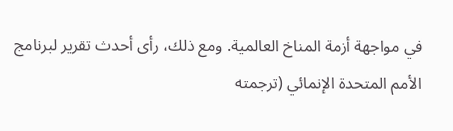في مواجهة أزمة المناخ العالمية. ومع ذلك، رأى أحدث تقرير لبرنامج الأمم المتحدة الإنمائي (ترجمته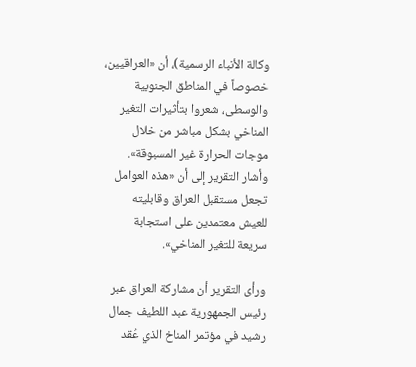وكالة الأنباء الرسمية)، أن «العراقيين، خصوصاً في المناطق الجنوبية والوسطى، شعروا بتأثيرات التغير المناخي بشكل مباشر من خلال موجات الحرارة غير المسبوقة». وأشار التقرير إلى أن «هذه العوامل تجعل مستقبل العراق وقابليته للعيش معتمدين على استجابة سريعة للتغير المناخي».

ورأى التقرير أن مشاركة العراق عبر رئيس الجمهورية عبد اللطيف جمال رشيد في مؤتمر المناخ الذي عُقد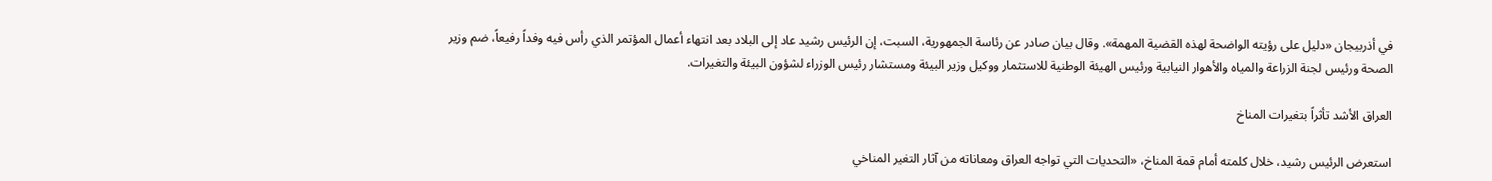في أذربيجان «دليل على رؤيته الواضحة لهذه القضية المهمة». وقال بيان صادر عن رئاسة الجمهورية، السبت، إن الرئيس رشيد عاد إلى البلاد بعد انتهاء أعمال المؤتمر الذي رأس فيه وفداً رفيعاً، ضم وزير الصحة ورئيس لجنة الزراعة والمياه والأهوار النيابية ورئيس الهيئة الوطنية للاستثمار ووكيل وزير البيئة ومستشار رئيس الوزراء لشؤون البيئة والتغيرات.

العراق الأشد تأثراً بتغيرات المناخ

استعرض الرئيس رشيد، خلال كلمته أمام قمة المناخ، «التحديات التي تواجه العراق ومعاناته من آثار التغير المناخي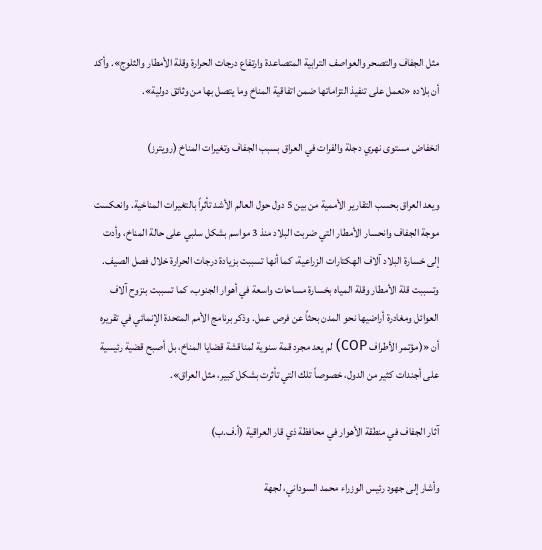مثل الجفاف والتصحر والعواصف الترابية المتصاعدة وارتفاع درجات الحرارة وقلة الأمطار والثلوج». وأكد أن بلاده «تعمل على تنفيذ التزاماتها ضمن اتفاقية المناخ وما يتصل بها من وثائق دولية».

انخفاض مستوى نهري دجلة والفرات في العراق بسبب الجفاف وتغيرات المناخ (رويترز)

ويعد العراق بحسب التقارير الأممية من بين 5 دول حول العالم الأشد تأثراً بالتغيرات المناخية. وانعكست موجة الجفاف وانحسار الأمطار التي ضربت البلاد منذ 3 مواسم بشكل سلبي على حالة المناخ، وأدت إلى خسارة البلاد آلاف الهكتارات الزراعية، كما أنها تسببت بزيادة درجات الحرارة خلال فصل الصيف. وتسببت قلة الأمطار وقلة المياه بخسارة مساحات واسعة في أهوار الجنوب، كما تسببت بنزوح آلاف العوائل ومغادرة أراضيها نحو المدن بحثاً عن فرص عمل. وذكر برنامج الأمم المتحدة الإنمائي في تقريره أن «(مؤتمر الأطراف COP) لم يعد مجرد قمة سنوية لمناقشة قضايا المناخ، بل أصبح قضية رئيسية على أجندات كثير من الدول، خصوصاً تلك التي تأثرت بشكل كبير، مثل العراق».

آثار الجفاف في منطقة الأهوار في محافظة ذي قار العراقية (أ.ف.ب)

وأشار إلى جهود رئيس الوزراء محمد السوداني، لجهة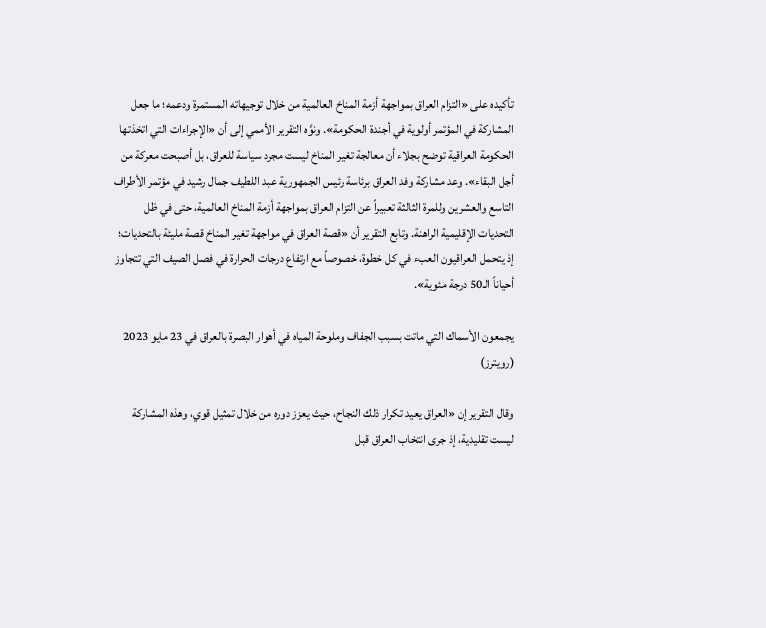تأكيده على «التزام العراق بمواجهة أزمة المناخ العالمية من خلال توجيهاته المستمرة ودعمه؛ ما جعل المشاركة في المؤتمر أولوية في أجندة الحكومة». ونوَّه التقرير الأممي إلى أن «الإجراءات التي اتخذتها الحكومة العراقية توضح بجلاء أن معالجة تغير المناخ ليست مجرد سياسة للعراق، بل أصبحت معركة من أجل البقاء». وعد مشاركة وفد العراق برئاسة رئيس الجمهورية عبد اللطيف جمال رشيد في مؤتمر الأطراف التاسع والعشرين وللمرة الثالثة تعبيراً عن التزام العراق بمواجهة أزمة المناخ العالمية، حتى في ظل التحديات الإقليمية الراهنة. وتابع التقرير أن «قصة العراق في مواجهة تغير المناخ قصة مليئة بالتحديات؛ إذ يتحمل العراقيون العبء في كل خطوة، خصوصاً مع ارتفاع درجات الحرارة في فصل الصيف التي تتجاوز أحياناً الـ50 درجة مئوية».

يجمعون الأسماك التي ماتت بسبب الجفاف وملوحة المياه في أهوار البصرة بالعراق في 23 مايو 2023 (رويترز)

وقال التقرير إن «العراق يعيد تكرار ذلك النجاح، حيث يعزز دوره من خلال تمثيل قوي، وهذه المشاركة ليست تقليدية، إذ جرى انتخاب العراق قبل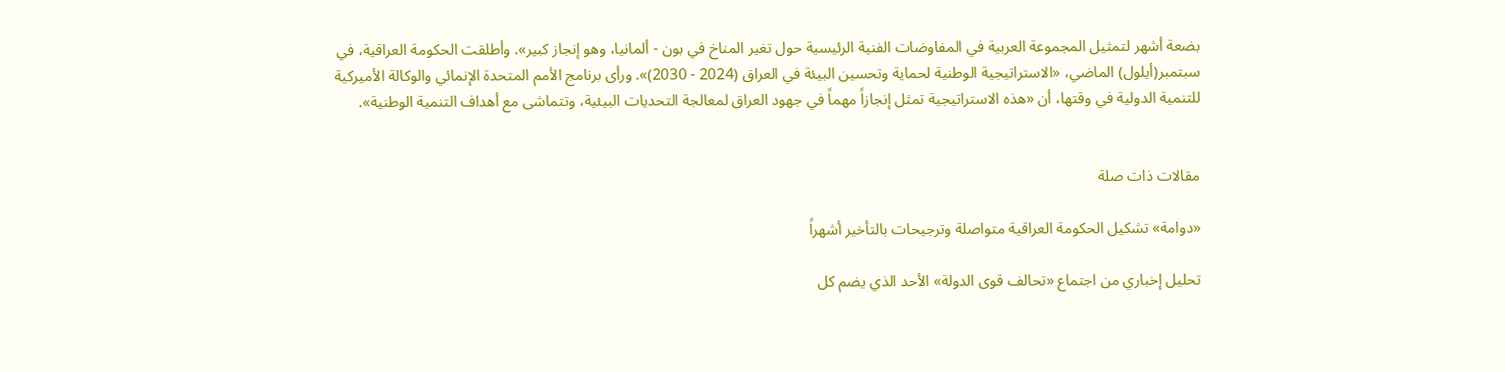بضعة أشهر لتمثيل المجموعة العربية في المفاوضات الفنية الرئيسية حول تغير المناخ في بون - ألمانيا، وهو إنجاز كبير». وأطلقت الحكومة العراقية، في سبتمبر(أيلول) الماضي، «الاستراتيجية الوطنية لحماية وتحسين البيئة في العراق (2024 - 2030)». ورأى برنامج الأمم المتحدة الإنمائي والوكالة الأميركية للتنمية الدولية في وقتها، أن «هذه الاستراتيجية تمثل إنجازاً مهماً في جهود العراق لمعالجة التحديات البيئية، وتتماشى مع أهداف التنمية الوطنية».


مقالات ذات صلة

«دوامة» تشكيل الحكومة العراقية متواصلة وترجيحات بالتأخير أشهراً

تحليل إخباري من اجتماع «تحالف قوى الدولة» الأحد الذي يضم كل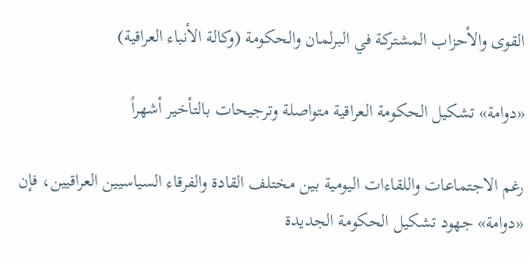القوى والأحزاب المشتركة في البرلمان والحكومة (وكالة الأنباء العراقية)

«دوامة» تشكيل الحكومة العراقية متواصلة وترجيحات بالتأخير أشهراً

رغم الاجتماعات واللقاءات اليومية بين مختلف القادة والفرقاء السياسيين العراقيين، فإن «دوامة» جهود تشكيل الحكومة الجديدة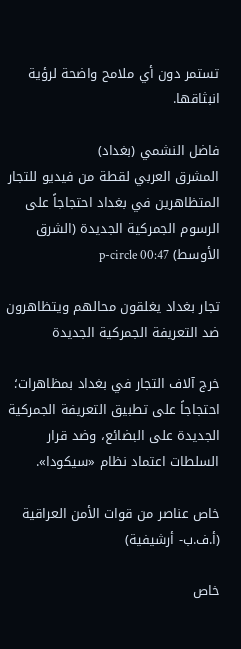تستمر دون أي ملامح واضحة لرؤية انبثاقها.

فاضل النشمي (بغداد)
المشرق العربي لقطة من فيديو للتجار المتظاهرين في بغداد احتجاجاً على الرسوم الجمركية الجديدة (الشرق الأوسط) p-circle 00:47

تجار بغداد يغلقون محالهم ويتظاهرون ضد التعريفة الجمركية الجديدة

خرج آلاف التجار في بغداد بمظاهرات؛ احتجاجاً على تطبيق التعريفة الجمركية الجديدة على البضائع، وضد قرار السلطات اعتماد نظام «سيكودا».

خاص عناصر من قوات الأمن العراقية (أ.ف.ب- أرشيفية)

خاص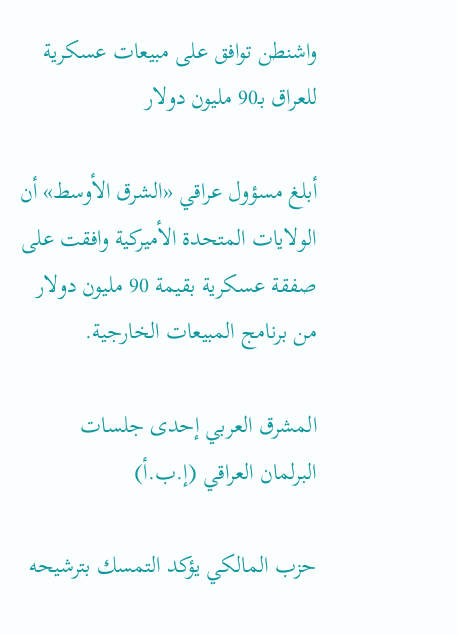واشنطن توافق على مبيعات عسكرية للعراق بـ90 مليون دولار

أبلغ مسؤول عراقي «الشرق الأوسط» أن الولايات المتحدة الأميركية وافقت على صفقة عسكرية بقيمة 90 مليون دولار من برنامج المبيعات الخارجية.

المشرق العربي إحدى جلسات البرلمان العراقي (إ.ب.أ)

حزب المالكي يؤكد التمسك بترشيحه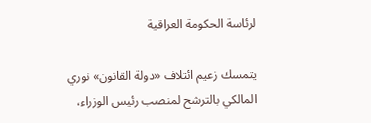لرئاسة الحكومة العراقية

يتمسك زعيم ائتلاف «دولة القانون» نوري المالكي بالترشح لمنصب رئيس الوزراء،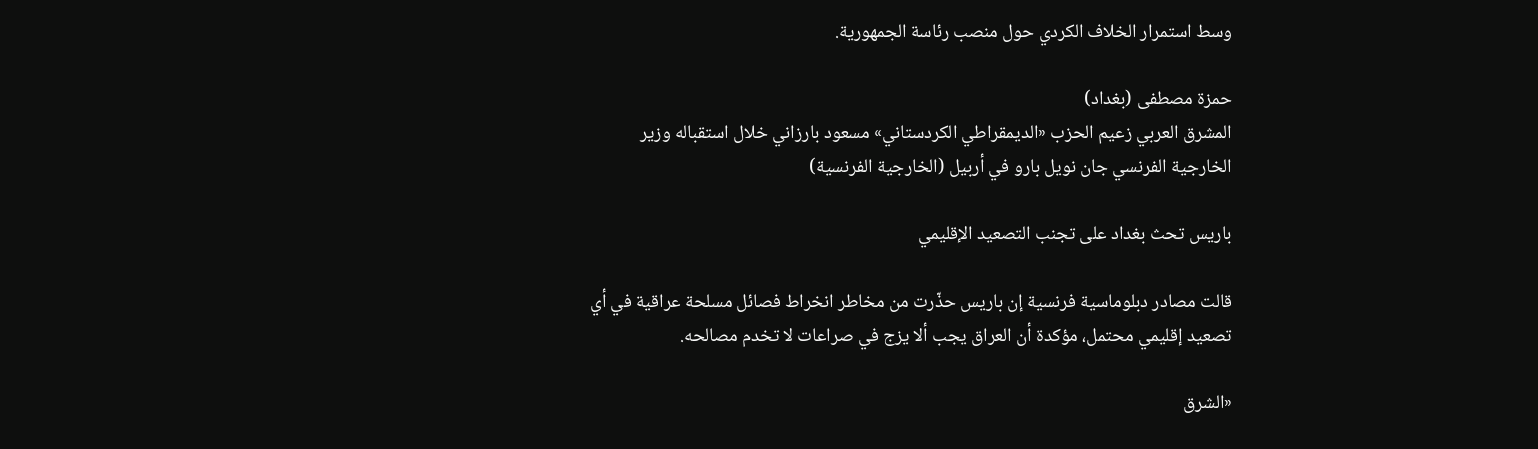وسط استمرار الخلاف الكردي حول منصب رئاسة الجمهورية.

حمزة مصطفى (بغداد)
المشرق العربي زعيم الحزب «الديمقراطي الكردستاني» مسعود بارزاني خلال استقباله وزير الخارجية الفرنسي جان نويل بارو في أربيل (الخارجية الفرنسية)

باريس تحث بغداد على تجنب التصعيد الإقليمي

قالت مصادر دبلوماسية فرنسية إن باريس حذّرت من مخاطر انخراط فصائل مسلحة عراقية في أي تصعيد إقليمي محتمل، مؤكدة أن العراق يجب ألا يزج في صراعات لا تخدم مصالحه.

«الشرق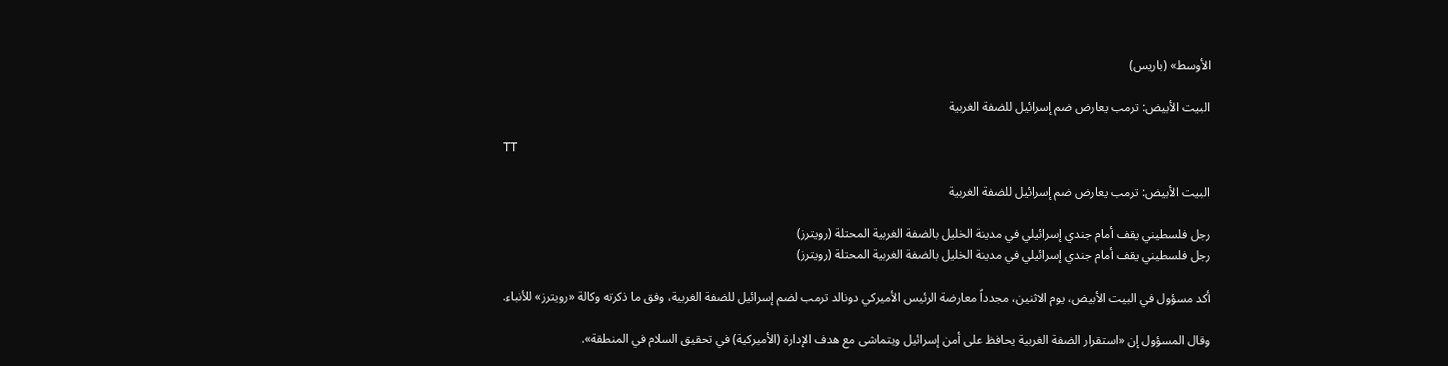الأوسط» (باريس)

البيت الأبيض: ترمب يعارض ضم إسرائيل للضفة الغربية

TT

البيت الأبيض: ترمب يعارض ضم إسرائيل للضفة الغربية

رجل فلسطيني يقف أمام جندي إسرائيلي في مدينة الخليل بالضفة الغربية المحتلة (رويترز)
رجل فلسطيني يقف أمام جندي إسرائيلي في مدينة الخليل بالضفة الغربية المحتلة (رويترز)

أكد مسؤول في ‌البيت الأبيض، ‌يوم الاثنين، مجدداً معارضة ‌الرئيس الأميركي دونالد ترمب لضم إسرائيل للضفة الغربية، وفق ما ذكرته وكالة «رويترز» للأنباء.

وقال ‌المسؤول إن ‍«استقرار الضفة الغربية يحافظ على أمن إسرائيل ويتماشى مع هدف الإدارة (الأميركية) في تحقيق السلام في المنطقة».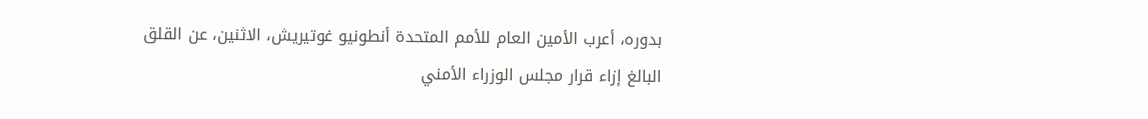بدوره، أعرب الأمين العام للأمم المتحدة أنطونيو غوتيريش، الاثنين، عن القلق البالغ إزاء قرار مجلس الوزراء الأمني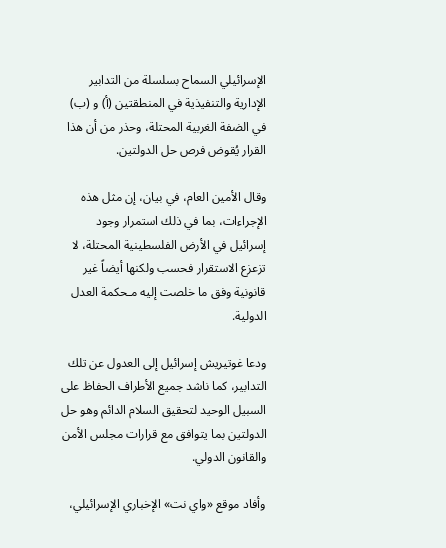الإسرائيلي السماح بسلسلة من التدابير الإدارية والتنفيذية في المنطقتين (أ) و (ب) في الضفة الغربية المحتلة، وحذر من أن هذا القرار يُقوض فرص حل الدولتين.

وقال الأمين العام، في بيان، إن مثل هذه الإجراءات، بما في ذلك استمرار وجود إسرائيل في الأرض الفلسطينية المحتلة، لا تزعزع الاستقرار فحسب ولكنها أيضاً غير قانونية وفق ما خلصت إليه مـحكمة العدل الدولية.

ودعا غوتيريش إسرائيل إلى العدول عن تلك التدابير، كما ناشد جميع الأطراف الحفاظ على السبيل الوحيد لتحقيق السلام الدائم وهو حل الدولتين بما يتوافق مع قرارات مجلس الأمن والقانون الدولي.

وأفاد موقع «واي نت» الإخباري الإسرائيلي،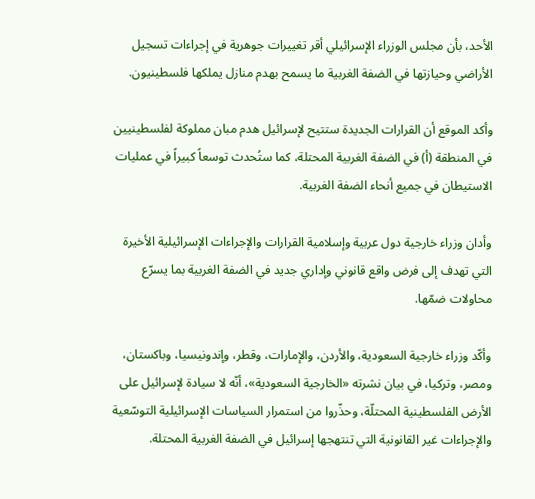الأحد، بأن مجلس الوزراء الإسرائيلي أقر تغييرات جوهرية في إجراءات تسجيل الأراضي وحيازتها في الضفة الغربية ما يسمح بهدم منازل يملكها فلسطينيون.

وأكد الموقع أن القرارات الجديدة ستتيح لإسرائيل هدم مبان مملوكة لفلسطينيين في المنطقة (أ) في الضفة الغربية المحتلة، كما ستُحدث توسعاً كبيراً في عمليات الاستيطان في جميع أنحاء الضفة الغربية.

وأدان وزراء خارجية دول عربية وإسلامية القرارات والإجراءات الإسرائيلية الأخيرة التي تهدف إلى فرض واقع قانوني وإداري جديد في الضفة الغربية بما يسرّع محاولات ضمّها.

وأكّد وزراء خارجية السعودية، والأردن، والإمارات، وقطر، وإندونيسيا، وباكستان، ومصر، وتركيا، في بيان نشرته «الخارجية السعودية»، أنّه لا سيادة لإسرائيل على الأرض الفلسطينية المحتلّة، وحذّروا من استمرار السياسات الإسرائيلية التوسّعية والإجراءات غير القانونية التي تنتهجها إسرائيل في الضفة الغربية المحتلة.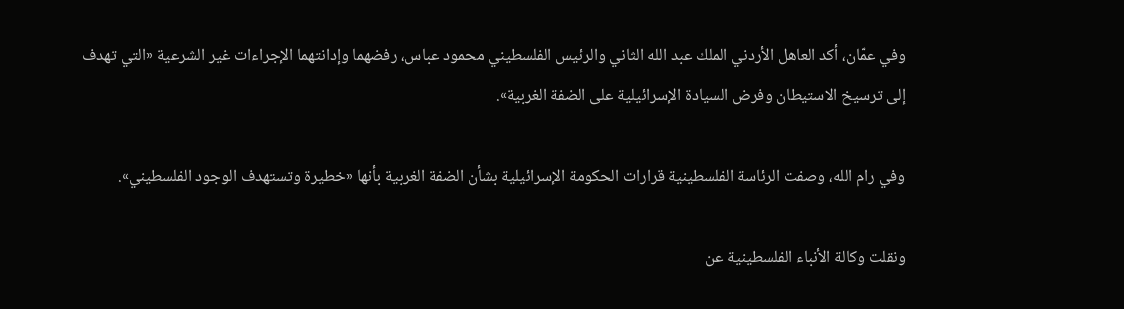وفي عمّان، أكد العاهل الأردني الملك عبد الله الثاني والرئيس الفلسطيني محمود عباس، رفضهما وإدانتهما الإجراءات غير الشرعية «التي تهدف إلى ترسيخ الاستيطان وفرض السيادة الإسرائيلية على الضفة الغربية».

وفي رام الله، وصفت الرئاسة الفلسطينية قرارات الحكومة الإسرائيلية بشأن الضفة الغربية بأنها «خطيرة وتستهدف الوجود الفلسطيني».

ونقلت وكالة الأنباء الفلسطينية عن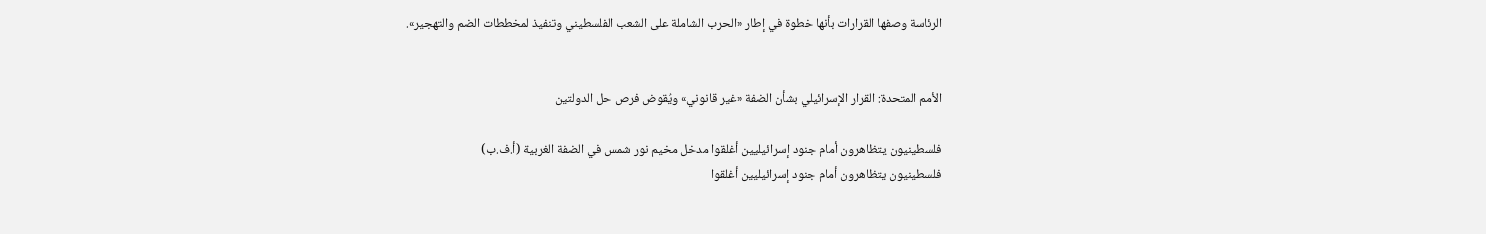الرئاسة وصفها القرارات بأنها خطوة في إطار «الحرب الشاملة على الشعب الفلسطيني وتنفيذ لمخططات الضم والتهجير».


الأمم المتحدة: القرار الإسرائيلي بشأن الضفة «غير قانوني» ويُقوض فرص حل الدولتين

فلسطينيون يتظاهرون أمام جنود إسرائيليين أغلقوا مدخل مخيم نور شمس في الضفة الغربية (أ.ف.ب)
فلسطينيون يتظاهرون أمام جنود إسرائيليين أغلقوا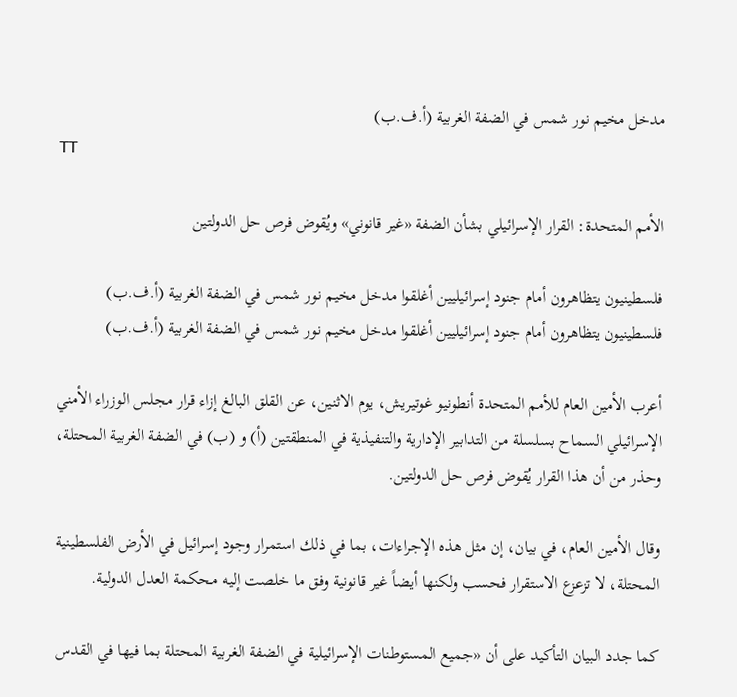مدخل مخيم نور شمس في الضفة الغربية (أ.ف.ب)
TT

الأمم المتحدة: القرار الإسرائيلي بشأن الضفة «غير قانوني» ويُقوض فرص حل الدولتين

فلسطينيون يتظاهرون أمام جنود إسرائيليين أغلقوا مدخل مخيم نور شمس في الضفة الغربية (أ.ف.ب)
فلسطينيون يتظاهرون أمام جنود إسرائيليين أغلقوا مدخل مخيم نور شمس في الضفة الغربية (أ.ف.ب)

أعرب الأمين العام للأمم المتحدة أنطونيو غوتيريش، يوم الاثنين، عن القلق البالغ إزاء قرار مجلس الوزراء الأمني الإسرائيلي السماح بسلسلة من التدابير الإدارية والتنفيذية في المنطقتين (أ) و (ب) في الضفة الغربية المحتلة، وحذر من أن هذا القرار يُقوض فرص حل الدولتين.

وقال الأمين العام، في بيان، إن مثل هذه الإجراءات، بما في ذلك استمرار وجود إسرائيل في الأرض الفلسطينية المحتلة، لا تزعزع الاستقرار فحسب ولكنها أيضاً غير قانونية وفق ما خلصت إليه مـحكمة العدل الدولية.

كما جدد البيان التأكيد على أن «جميع المستوطنات الإسرائيلية في الضفة الغربية المحتلة بما فيها في القدس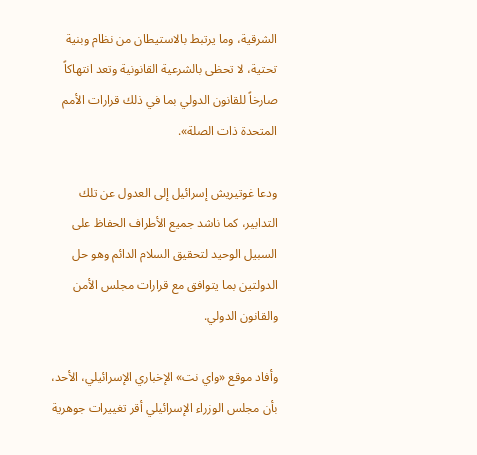الشرقية، وما يرتبط بالاستيطان من نظام وبنية تحتية، لا تحظى بالشرعية القانونية وتعد انتهاكاً صارخاً للقانون الدولي بما في ذلك قرارات الأمم المتحدة ذات الصلة».

ودعا غوتيريش إسرائيل إلى العدول عن تلك التدابير، كما ناشد جميع الأطراف الحفاظ على السبيل الوحيد لتحقيق السلام الدائم وهو حل الدولتين بما يتوافق مع قرارات مجلس الأمن والقانون الدولي.

وأفاد موقع «واي نت» الإخباري الإسرائيلي، الأحد، بأن مجلس الوزراء الإسرائيلي أقر تغييرات جوهرية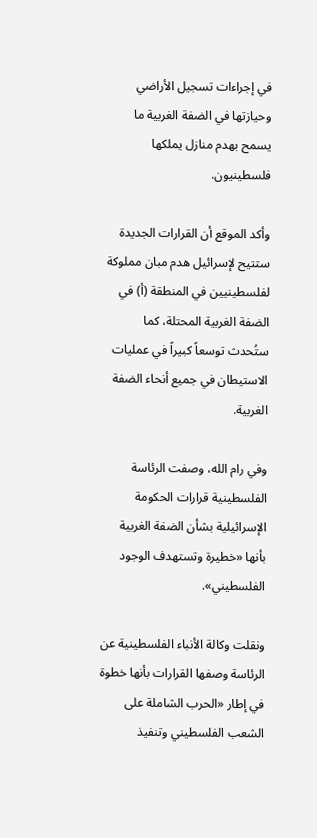في إجراءات تسجيل الأراضي وحيازتها في الضفة الغربية ما يسمح بهدم منازل يملكها فلسطينيون.

وأكد الموقع أن القرارات الجديدة ستتيح لإسرائيل هدم مبان مملوكة لفلسطينيين في المنطقة (أ) في الضفة الغربية المحتلة، كما ستُحدث توسعاً كبيراً في عمليات الاستيطان في جميع أنحاء الضفة الغربية.

وفي رام الله، وصفت الرئاسة الفلسطينية قرارات الحكومة الإسرائيلية بشأن الضفة الغربية بأنها «خطيرة وتستهدف الوجود الفلسطيني».

ونقلت وكالة الأنباء الفلسطينية عن الرئاسة وصفها القرارات بأنها خطوة في إطار «الحرب الشاملة على الشعب الفلسطيني وتنفيذ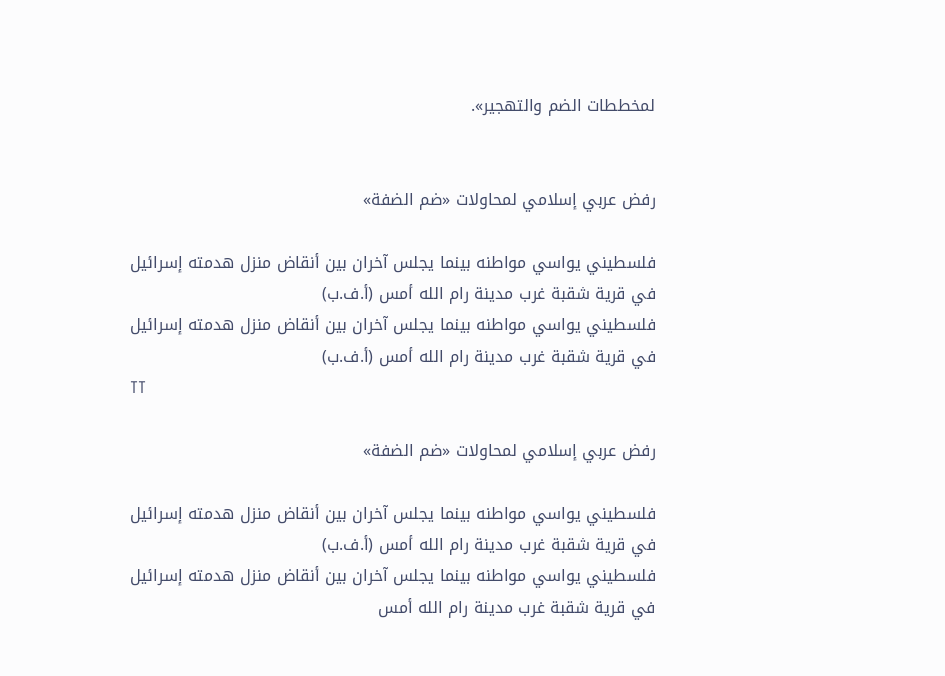لمخططات الضم والتهجير».


رفض عربي إسلامي لمحاولات «ضم الضفة»

فلسطيني يواسي مواطنه بينما يجلس آخران بين أنقاض منزل هدمته إسرائيل في قرية شقبة غرب مدينة رام الله أمس (أ.ف.ب)
فلسطيني يواسي مواطنه بينما يجلس آخران بين أنقاض منزل هدمته إسرائيل في قرية شقبة غرب مدينة رام الله أمس (أ.ف.ب)
TT

رفض عربي إسلامي لمحاولات «ضم الضفة»

فلسطيني يواسي مواطنه بينما يجلس آخران بين أنقاض منزل هدمته إسرائيل في قرية شقبة غرب مدينة رام الله أمس (أ.ف.ب)
فلسطيني يواسي مواطنه بينما يجلس آخران بين أنقاض منزل هدمته إسرائيل في قرية شقبة غرب مدينة رام الله أمس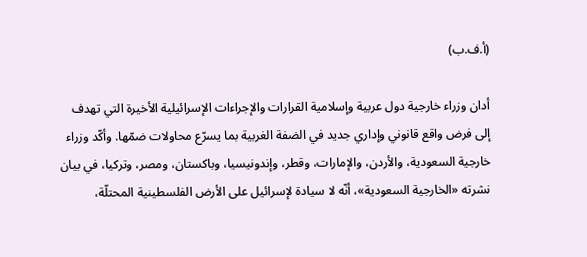(أ.ف.ب)

أدان وزراء خارجية دول عربية وإسلامية القرارات والإجراءات الإسرائيلية الأخيرة التي تهدف إلى فرض واقع قانوني وإداري جديد في الضفة الغربية بما يسرّع محاولات ضمّها. وأكّد وزراء خارجية السعودية، والأردن، والإمارات، وقطر، وإندونيسيا، وباكستان، ومصر، وتركيا، في بيان نشرته «الخارجية السعودية»، أنّه لا سيادة لإسرائيل على الأرض الفلسطينية المحتلّة،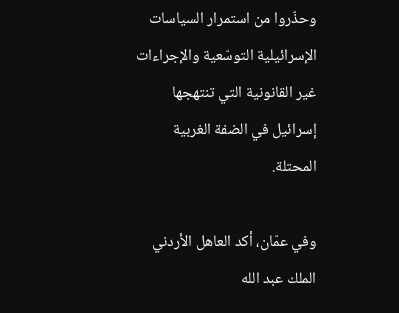وحذّروا من استمرار السياسات الإسرائيلية التوسّعية والإجراءات غير القانونية التي تنتهجها إسرائيل في الضفة الغربية المحتلة.

وفي عمّان، أكد العاهل الأردني الملك عبد الله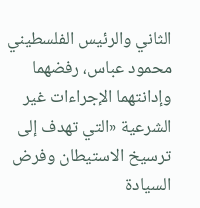الثاني والرئيس الفلسطيني محمود عباس، رفضهما وإدانتهما الإجراءات غير الشرعية «التي تهدف إلى ترسيخ الاستيطان وفرض السيادة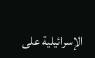الإسرائيلية على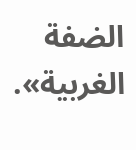الضفة الغربية».